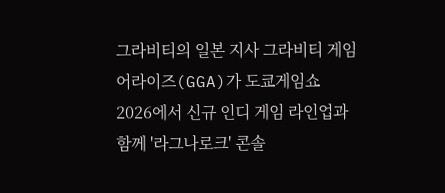그라비티의 일본 지사 그라비티 게임 어라이즈(GGA)가 도쿄게임쇼 2026에서 신규 인디 게임 라인업과 함께 '라그나로크' 콘솔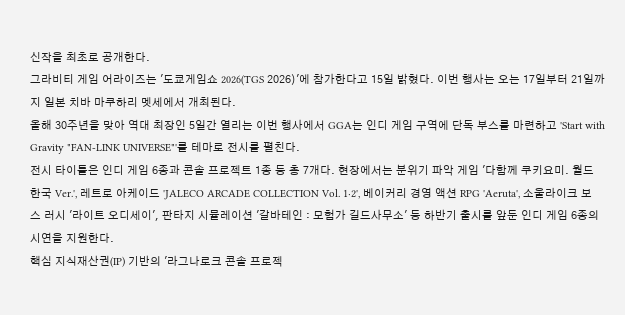신작을 최초로 공개한다.
그라비티 게임 어라이즈는 '도쿄게임쇼 2026(TGS 2026)'에 참가한다고 15일 밝혔다. 이번 행사는 오는 17일부터 21일까지 일본 치바 마쿠하리 멧세에서 개최된다.
올해 30주년을 맞아 역대 최장인 5일간 열리는 이번 행사에서 GGA는 인디 게임 구역에 단독 부스를 마련하고 'Start with Gravity "FAN-LINK UNIVERSE"'를 테마로 전시를 펼친다.
전시 타이틀은 인디 게임 6종과 콘솔 프로젝트 1종 등 총 7개다. 현장에서는 분위기 파악 게임 '다함께 쿠키요미. 월드 한국 Ver.', 레트로 아케이드 'JALECO ARCADE COLLECTION Vol. 1·2', 베이커리 경영 액션 RPG 'Aeruta', 소울라이크 보스 러시 '라이트 오디세이', 판타지 시뮬레이션 '갈바테인 : 모험가 길드사무소' 등 하반기 출시를 앞둔 인디 게임 6종의 시연을 지원한다.
핵심 지식재산권(IP) 기반의 '라그나로크 콘솔 프로젝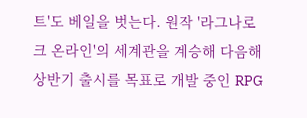트'도 베일을 벗는다. 원작 '라그나로크 온라인'의 세계관을 계승해 다음해 상반기 출시를 목표로 개발 중인 RPG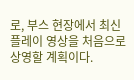로, 부스 현장에서 최신 플레이 영상을 처음으로 상영할 계획이다.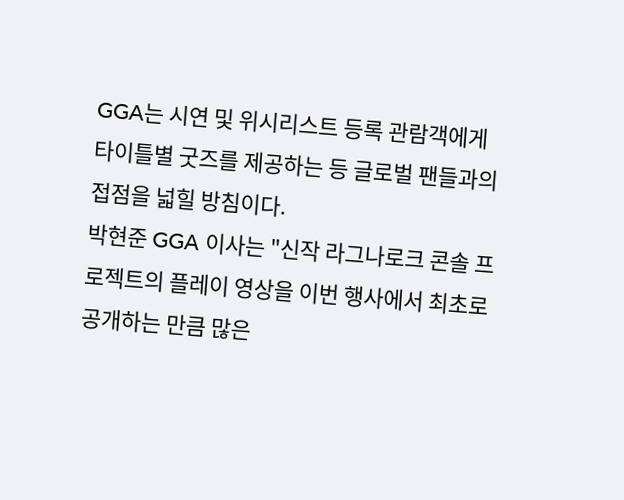GGA는 시연 및 위시리스트 등록 관람객에게 타이틀별 굿즈를 제공하는 등 글로벌 팬들과의 접점을 넓힐 방침이다.
박현준 GGA 이사는 "신작 라그나로크 콘솔 프로젝트의 플레이 영상을 이번 행사에서 최초로 공개하는 만큼 많은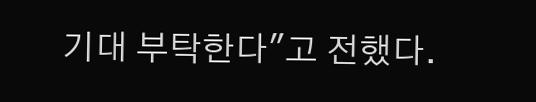기대 부탁한다"고 전했다.